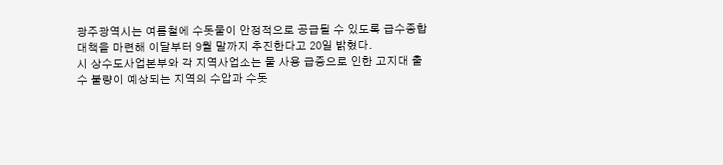광주광역시는 여름철에 수돗물이 안정적으로 공급될 수 있도록 급수종합대책을 마련해 이달부터 9월 말까지 추진한다고 20일 밝혔다.
시 상수도사업본부와 각 지역사업소는 물 사용 급증으로 인한 고지대 출수 불량이 예상되는 지역의 수압과 수돗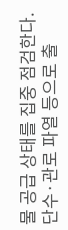물 공급 상태를 집중 점검한다. 단수·관로 파열 등으로 출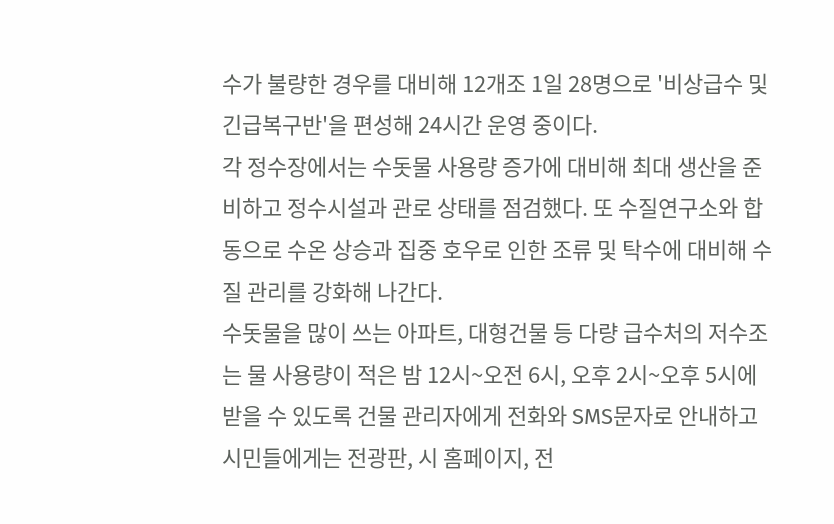수가 불량한 경우를 대비해 12개조 1일 28명으로 '비상급수 및 긴급복구반'을 편성해 24시간 운영 중이다.
각 정수장에서는 수돗물 사용량 증가에 대비해 최대 생산을 준비하고 정수시설과 관로 상태를 점검했다. 또 수질연구소와 합동으로 수온 상승과 집중 호우로 인한 조류 및 탁수에 대비해 수질 관리를 강화해 나간다.
수돗물을 많이 쓰는 아파트, 대형건물 등 다량 급수처의 저수조는 물 사용량이 적은 밤 12시~오전 6시, 오후 2시~오후 5시에 받을 수 있도록 건물 관리자에게 전화와 SMS문자로 안내하고 시민들에게는 전광판, 시 홈페이지, 전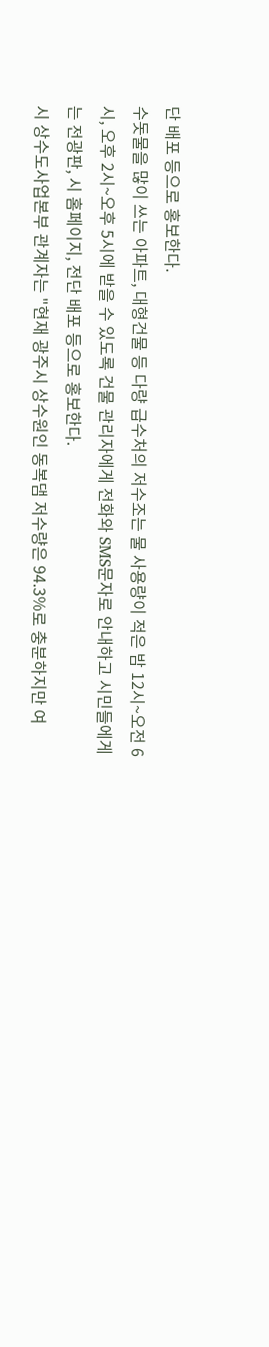단 배포 등으로 홍보한다.
수돗물을 많이 쓰는 아파트, 대형건물 등 다량 급수처의 저수조는 물 사용량이 적은 밤 12시~오전 6시, 오후 2시~오후 5시에 받을 수 있도록 건물 관리자에게 전화와 SMS문자로 안내하고 시민들에게는 전광판, 시 홈페이지, 전단 배포 등으로 홍보한다.
시 상수도사업본부 관계자는 "현재 광주시 상수원인 동복댐 저수량은 94.3%로 충분하지만 여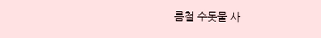름철 수돗물 사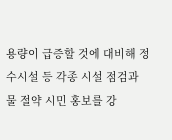용량이 급증할 것에 대비해 정수시설 등 각종 시설 점검과 물 절약 시민 홍보를 강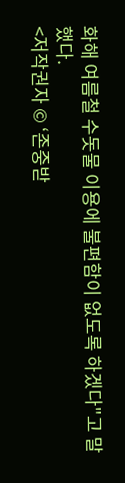화해 여름철 수돗물 이용에 불편함이 없도록 하겠다"고 말했다.
<저작권자 © ‘존중받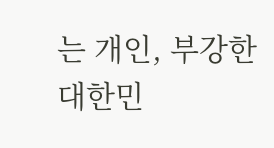는 개인, 부강한 대한민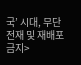국’ 시대, 무단전재 및 재배포 금지>